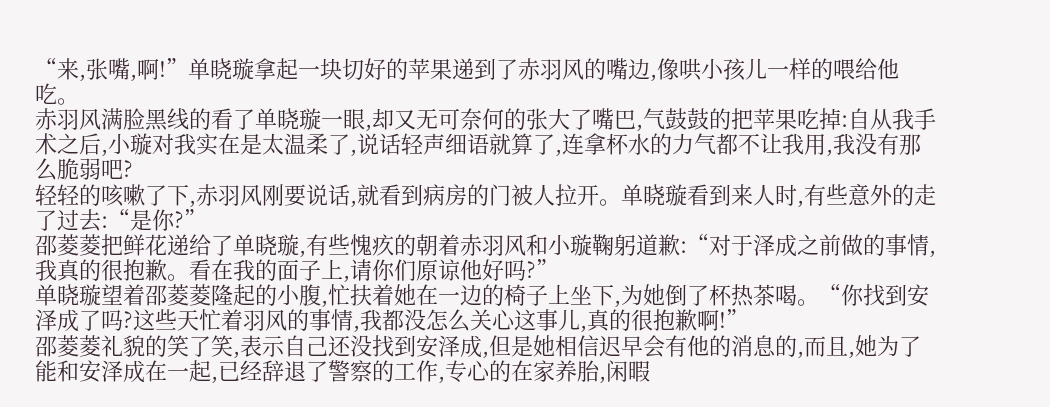“来,张嘴,啊!”单晓璇拿起一块切好的苹果递到了赤羽风的嘴边,像哄小孩儿一样的喂给他吃。
赤羽风满脸黑线的看了单晓璇一眼,却又无可奈何的张大了嘴巴,气鼓鼓的把苹果吃掉:自从我手术之后,小璇对我实在是太温柔了,说话轻声细语就算了,连拿杯水的力气都不让我用,我没有那么脆弱吧?
轻轻的咳嗽了下,赤羽风刚要说话,就看到病房的门被人拉开。单晓璇看到来人时,有些意外的走了过去:“是你?”
邵菱菱把鲜花递给了单晓璇,有些愧疚的朝着赤羽风和小璇鞠躬道歉:“对于泽成之前做的事情,我真的很抱歉。看在我的面子上,请你们原谅他好吗?”
单晓璇望着邵菱菱隆起的小腹,忙扶着她在一边的椅子上坐下,为她倒了杯热茶喝。“你找到安泽成了吗?这些天忙着羽风的事情,我都没怎么关心这事儿,真的很抱歉啊!”
邵菱菱礼貌的笑了笑,表示自己还没找到安泽成,但是她相信迟早会有他的消息的,而且,她为了能和安泽成在一起,已经辞退了警察的工作,专心的在家养胎,闲暇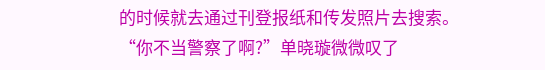的时候就去通过刊登报纸和传发照片去搜索。
“你不当警察了啊?”单晓璇微微叹了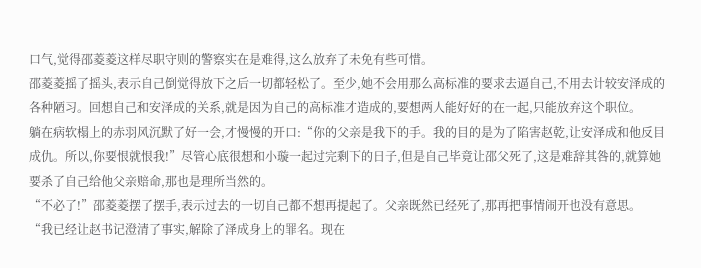口气,觉得邵菱菱这样尽职守则的警察实在是难得,这么放弃了未免有些可惜。
邵菱菱摇了摇头,表示自己倒觉得放下之后一切都轻松了。至少,她不会用那么高标准的要求去逼自己,不用去计较安泽成的各种陋习。回想自己和安泽成的关系,就是因为自己的高标准才造成的,要想两人能好好的在一起,只能放弃这个职位。
躺在病软榻上的赤羽风沉默了好一会,才慢慢的开口:“你的父亲是我下的手。我的目的是为了陷害赵乾,让安泽成和他反目成仇。所以,你要恨就恨我!”尽管心底很想和小璇一起过完剩下的日子,但是自己毕竟让邵父死了,这是难辞其咎的,就算她要杀了自己给他父亲赔命,那也是理所当然的。
“不必了!”邵菱菱摆了摆手,表示过去的一切自己都不想再提起了。父亲既然已经死了,那再把事情闹开也没有意思。
“我已经让赵书记澄清了事实,解除了泽成身上的罪名。现在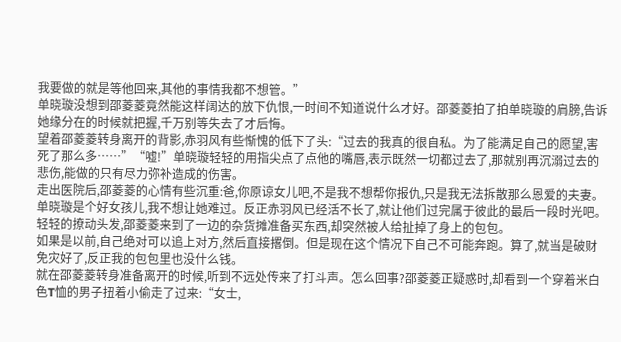我要做的就是等他回来,其他的事情我都不想管。”
单晓璇没想到邵菱菱竟然能这样阔达的放下仇恨,一时间不知道说什么才好。邵菱菱拍了拍单晓璇的肩膀,告诉她缘分在的时候就把握,千万别等失去了才后悔。
望着邵菱菱转身离开的背影,赤羽风有些惭愧的低下了头:“过去的我真的很自私。为了能满足自己的愿望,害死了那么多……”“嘘!”单晓璇轻轻的用指尖点了点他的嘴唇,表示既然一切都过去了,那就别再沉溺过去的悲伤,能做的只有尽力弥补造成的伤害。
走出医院后,邵菱菱的心情有些沉重:爸,你原谅女儿吧,不是我不想帮你报仇,只是我无法拆散那么恩爱的夫妻。单晓璇是个好女孩儿,我不想让她难过。反正赤羽风已经活不长了,就让他们过完属于彼此的最后一段时光吧。
轻轻的撩动头发,邵菱菱来到了一边的杂货摊准备买东西,却突然被人给扯掉了身上的包包。
如果是以前,自己绝对可以追上对方,然后直接撂倒。但是现在这个情况下自己不可能奔跑。算了,就当是破财免灾好了,反正我的包包里也没什么钱。
就在邵菱菱转身准备离开的时候,听到不远处传来了打斗声。怎么回事?邵菱菱正疑惑时,却看到一个穿着米白色T恤的男子扭着小偷走了过来:“女士,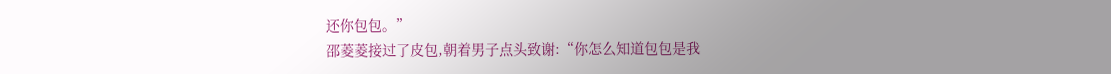还你包包。”
邵菱菱接过了皮包,朝着男子点头致谢:“你怎么知道包包是我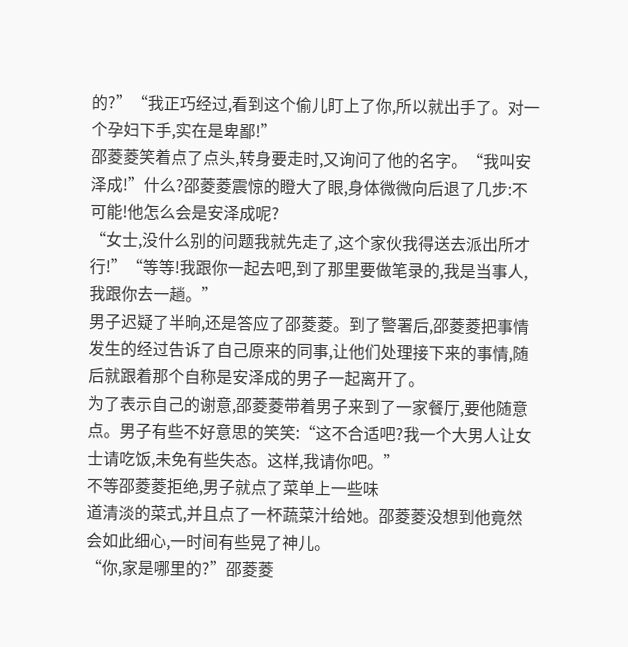的?”“我正巧经过,看到这个偷儿盯上了你,所以就出手了。对一个孕妇下手,实在是卑鄙!”
邵菱菱笑着点了点头,转身要走时,又询问了他的名字。“我叫安泽成!”什么?邵菱菱震惊的瞪大了眼,身体微微向后退了几步:不可能!他怎么会是安泽成呢?
“女士,没什么别的问题我就先走了,这个家伙我得送去派出所才行!”“等等!我跟你一起去吧,到了那里要做笔录的,我是当事人,我跟你去一趟。”
男子迟疑了半晌,还是答应了邵菱菱。到了警署后,邵菱菱把事情发生的经过告诉了自己原来的同事,让他们处理接下来的事情,随后就跟着那个自称是安泽成的男子一起离开了。
为了表示自己的谢意,邵菱菱带着男子来到了一家餐厅,要他随意点。男子有些不好意思的笑笑:“这不合适吧?我一个大男人让女士请吃饭,未免有些失态。这样,我请你吧。”
不等邵菱菱拒绝,男子就点了菜单上一些味
道清淡的菜式,并且点了一杯蔬菜汁给她。邵菱菱没想到他竟然会如此细心,一时间有些晃了神儿。
“你,家是哪里的?”邵菱菱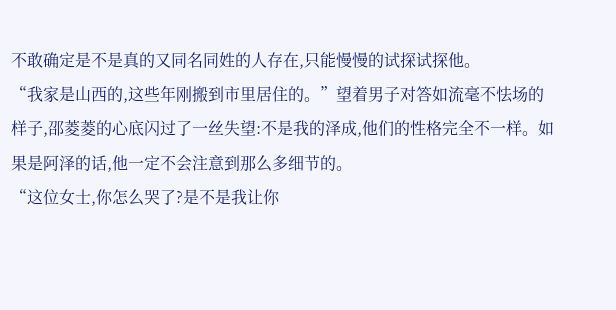不敢确定是不是真的又同名同姓的人存在,只能慢慢的试探试探他。
“我家是山西的,这些年刚搬到市里居住的。”望着男子对答如流毫不怯场的样子,邵菱菱的心底闪过了一丝失望:不是我的泽成,他们的性格完全不一样。如果是阿泽的话,他一定不会注意到那么多细节的。
“这位女士,你怎么哭了?是不是我让你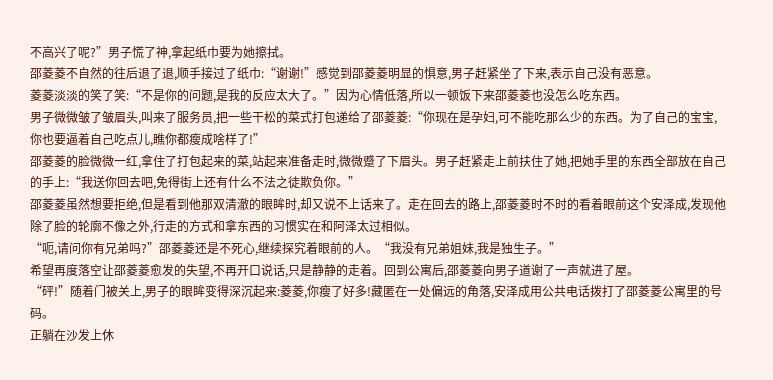不高兴了呢?”男子慌了神,拿起纸巾要为她擦拭。
邵菱菱不自然的往后退了退,顺手接过了纸巾:“谢谢!”感觉到邵菱菱明显的惧意,男子赶紧坐了下来,表示自己没有恶意。
菱菱淡淡的笑了笑:“不是你的问题,是我的反应太大了。”因为心情低落,所以一顿饭下来邵菱菱也没怎么吃东西。
男子微微皱了皱眉头,叫来了服务员,把一些干松的菜式打包递给了邵菱菱:“你现在是孕妇,可不能吃那么少的东西。为了自己的宝宝,你也要逼着自己吃点儿,瞧你都瘦成啥样了!”
邵菱菱的脸微微一红,拿住了打包起来的菜,站起来准备走时,微微蹙了下眉头。男子赶紧走上前扶住了她,把她手里的东西全部放在自己的手上:“我送你回去吧,免得街上还有什么不法之徒欺负你。”
邵菱菱虽然想要拒绝,但是看到他那双清澈的眼眸时,却又说不上话来了。走在回去的路上,邵菱菱时不时的看着眼前这个安泽成,发现他除了脸的轮廓不像之外,行走的方式和拿东西的习惯实在和阿泽太过相似。
“呃,请问你有兄弟吗?”邵菱菱还是不死心,继续探究着眼前的人。“我没有兄弟姐妹,我是独生子。”
希望再度落空让邵菱菱愈发的失望,不再开口说话,只是静静的走着。回到公寓后,邵菱菱向男子道谢了一声就进了屋。
“砰!”随着门被关上,男子的眼眸变得深沉起来:菱菱,你瘦了好多!藏匿在一处偏远的角落,安泽成用公共电话拨打了邵菱菱公寓里的号码。
正躺在沙发上休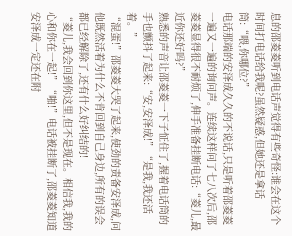息的邵菱菱听到电话声觉得有些奇怪:谁会在这个时间打电话给我呢?虽然疑惑,但她还是拿话筒:“喂,你哪位?”
电话那端的安泽成久久的不说话,只是听着邵菱菱一遍又一遍的询问声。连续这样问了七八次后,邵菱菱显得很不耐烦了,伸手准备挂断电话:“菱儿,最近你还好吗?”
熟悉的声音让邵菱菱一下子怔住了,握着电话筒的手也颤抖了起来:“安,安泽成!”“是我,我还活着。”
“混蛋!”邵菱菱大哭了起来,使劲的责备安泽成,问他既然活着为什么不肯回到自己身边,所有的误会都已经解除了,还有什么好纠结的!
“菱儿,我会回到你这里,但不是现在。相信我,我的心和你在一起!”“啪!”电话被挂断了,邵菱菱知道安泽成一定还在附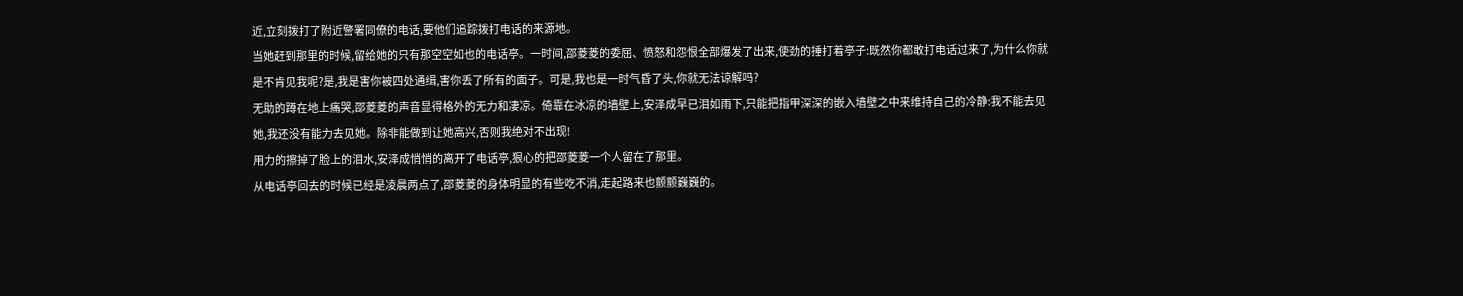近,立刻拨打了附近警署同僚的电话,要他们追踪拨打电话的来源地。
当她赶到那里的时候,留给她的只有那空空如也的电话亭。一时间,邵菱菱的委屈、愤怒和怨恨全部爆发了出来,使劲的捶打着亭子:既然你都敢打电话过来了,为什么你就是不肯见我呢?是,我是害你被四处通缉,害你丢了所有的面子。可是,我也是一时气昏了头,你就无法谅解吗?
无助的蹲在地上痛哭,邵菱菱的声音显得格外的无力和凄凉。倚靠在冰凉的墙壁上,安泽成早已泪如雨下,只能把指甲深深的嵌入墙壁之中来维持自己的冷静:我不能去见她,我还没有能力去见她。除非能做到让她高兴,否则我绝对不出现!
用力的擦掉了脸上的泪水,安泽成悄悄的离开了电话亭,狠心的把邵菱菱一个人留在了那里。
从电话亭回去的时候已经是凌晨两点了,邵菱菱的身体明显的有些吃不消,走起路来也颤颤巍巍的。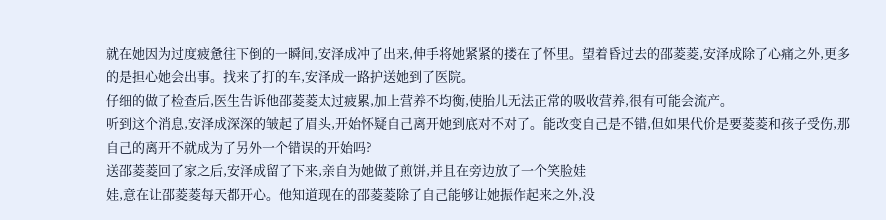就在她因为过度疲惫往下倒的一瞬间,安泽成冲了出来,伸手将她紧紧的搂在了怀里。望着昏过去的邵菱菱,安泽成除了心痛之外,更多的是担心她会出事。找来了打的车,安泽成一路护送她到了医院。
仔细的做了检查后,医生告诉他邵菱菱太过疲累,加上营养不均衡,使胎儿无法正常的吸收营养,很有可能会流产。
听到这个消息,安泽成深深的皱起了眉头,开始怀疑自己离开她到底对不对了。能改变自己是不错,但如果代价是要菱菱和孩子受伤,那自己的离开不就成为了另外一个错误的开始吗?
送邵菱菱回了家之后,安泽成留了下来,亲自为她做了煎饼,并且在旁边放了一个笑脸娃
娃,意在让邵菱菱每天都开心。他知道现在的邵菱菱除了自己能够让她振作起来之外,没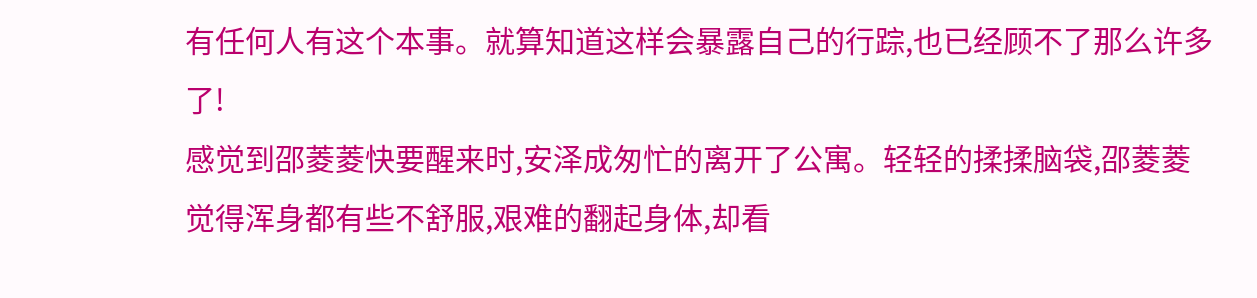有任何人有这个本事。就算知道这样会暴露自己的行踪,也已经顾不了那么许多了!
感觉到邵菱菱快要醒来时,安泽成匆忙的离开了公寓。轻轻的揉揉脑袋,邵菱菱觉得浑身都有些不舒服,艰难的翻起身体,却看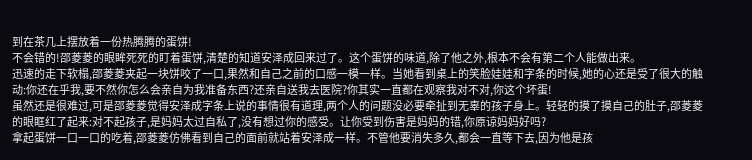到在茶几上摆放着一份热腾腾的蛋饼!
不会错的!邵菱菱的眼眸死死的盯着蛋饼,清楚的知道安泽成回来过了。这个蛋饼的味道,除了他之外,根本不会有第二个人能做出来。
迅速的走下软榻,邵菱菱夹起一块饼咬了一口,果然和自己之前的口感一模一样。当她看到桌上的笑脸娃娃和字条的时候,她的心还是受了很大的触动:你还在乎我,要不然你怎么会亲自为我准备东西?还亲自送我去医院?你其实一直都在观察我对不对,你这个坏蛋!
虽然还是很难过,可是邵菱菱觉得安泽成字条上说的事情很有道理,两个人的问题没必要牵扯到无辜的孩子身上。轻轻的摸了摸自己的肚子,邵菱菱的眼眶红了起来:对不起孩子,是妈妈太过自私了,没有想过你的感受。让你受到伤害是妈妈的错,你原谅妈妈好吗?
拿起蛋饼一口一口的吃着,邵菱菱仿佛看到自己的面前就站着安泽成一样。不管他要消失多久,都会一直等下去,因为他是孩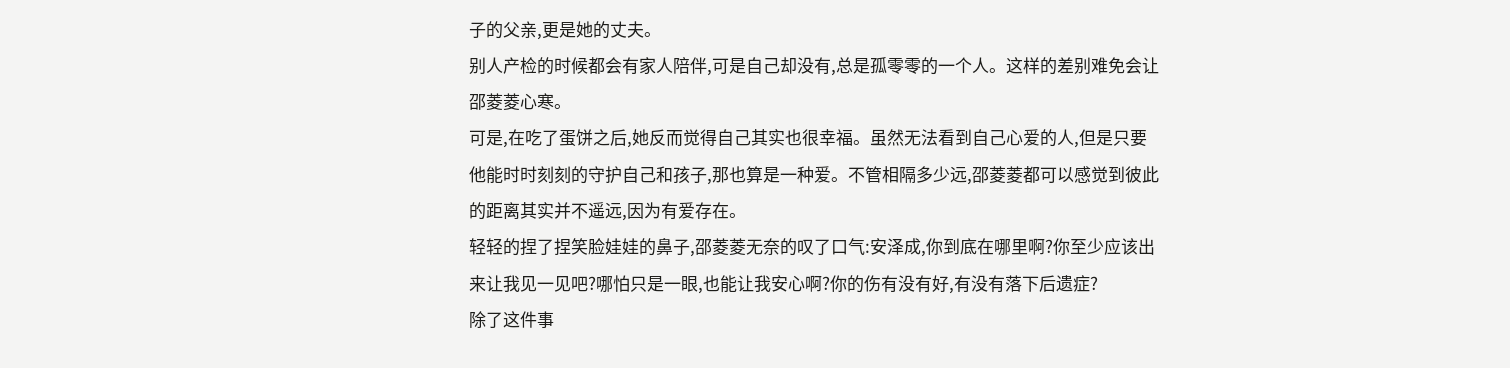子的父亲,更是她的丈夫。
别人产检的时候都会有家人陪伴,可是自己却没有,总是孤零零的一个人。这样的差别难免会让邵菱菱心寒。
可是,在吃了蛋饼之后,她反而觉得自己其实也很幸福。虽然无法看到自己心爱的人,但是只要他能时时刻刻的守护自己和孩子,那也算是一种爱。不管相隔多少远,邵菱菱都可以感觉到彼此的距离其实并不遥远,因为有爱存在。
轻轻的捏了捏笑脸娃娃的鼻子,邵菱菱无奈的叹了口气:安泽成,你到底在哪里啊?你至少应该出来让我见一见吧?哪怕只是一眼,也能让我安心啊?你的伤有没有好,有没有落下后遗症?
除了这件事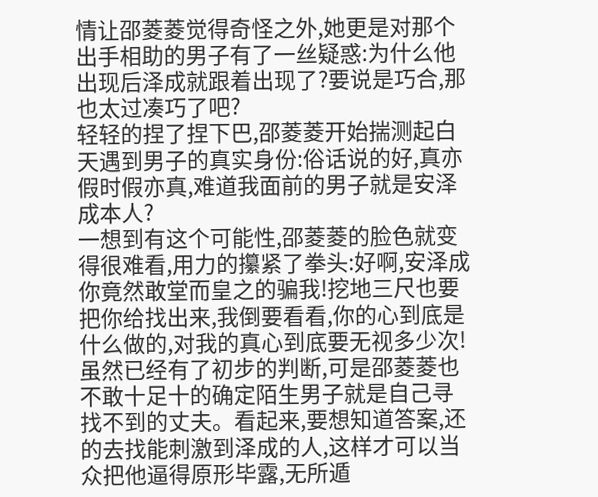情让邵菱菱觉得奇怪之外,她更是对那个出手相助的男子有了一丝疑惑:为什么他出现后泽成就跟着出现了?要说是巧合,那也太过凑巧了吧?
轻轻的捏了捏下巴,邵菱菱开始揣测起白天遇到男子的真实身份:俗话说的好,真亦假时假亦真,难道我面前的男子就是安泽成本人?
一想到有这个可能性,邵菱菱的脸色就变得很难看,用力的攥紧了拳头:好啊,安泽成你竟然敢堂而皇之的骗我!挖地三尺也要把你给找出来,我倒要看看,你的心到底是什么做的,对我的真心到底要无视多少次!
虽然已经有了初步的判断,可是邵菱菱也不敢十足十的确定陌生男子就是自己寻找不到的丈夫。看起来,要想知道答案,还的去找能刺激到泽成的人,这样才可以当众把他逼得原形毕露,无所遁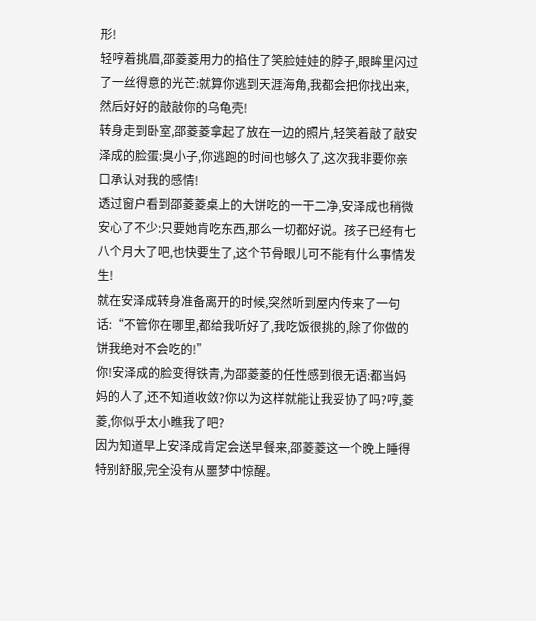形!
轻哼着挑眉,邵菱菱用力的掐住了笑脸娃娃的脖子,眼眸里闪过了一丝得意的光芒:就算你逃到天涯海角,我都会把你找出来,然后好好的敲敲你的乌龟壳!
转身走到卧室,邵菱菱拿起了放在一边的照片,轻笑着敲了敲安泽成的脸蛋:臭小子,你逃跑的时间也够久了,这次我非要你亲口承认对我的感情!
透过窗户看到邵菱菱桌上的大饼吃的一干二净,安泽成也稍微安心了不少:只要她肯吃东西,那么一切都好说。孩子已经有七八个月大了吧,也快要生了,这个节骨眼儿可不能有什么事情发生!
就在安泽成转身准备离开的时候,突然听到屋内传来了一句话:“不管你在哪里,都给我听好了,我吃饭很挑的,除了你做的饼我绝对不会吃的!”
你!安泽成的脸变得铁青,为邵菱菱的任性感到很无语:都当妈妈的人了,还不知道收敛?你以为这样就能让我妥协了吗?哼,菱菱,你似乎太小瞧我了吧?
因为知道早上安泽成肯定会送早餐来,邵菱菱这一个晚上睡得特别舒服,完全没有从噩梦中惊醒。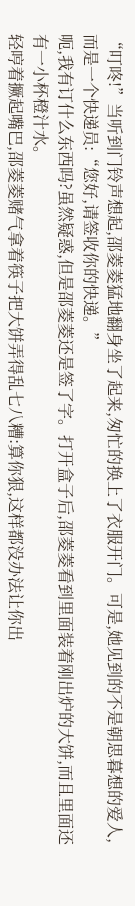“叮咚!”当听到门铃声想起,邵菱菱猛地翻身坐了起来,匆忙的换上了衣服开门。可是,她见到的不是朝思暮想的爱人,而是一个快递员:“您好,请签收你的快递。”
呃,我有订什么东西吗?虽然疑惑,但是邵菱菱还是签了字。打开盒子后,邵菱菱看到里面装着刚出炉的大饼,而且里面还有一小杯橙汁水。
轻哼着撅起嘴巴,邵菱菱赌气拿着筷子把大饼弄得乱七八糟:算你狠,这样都没办法让你出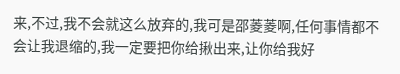来,不过,我不会就这么放弃的,我可是邵菱菱啊,任何事情都不会让我退缩的,我一定要把你给揪出来,让你给我好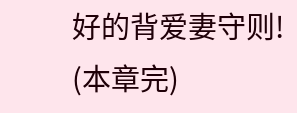好的背爱妻守则!
(本章完)